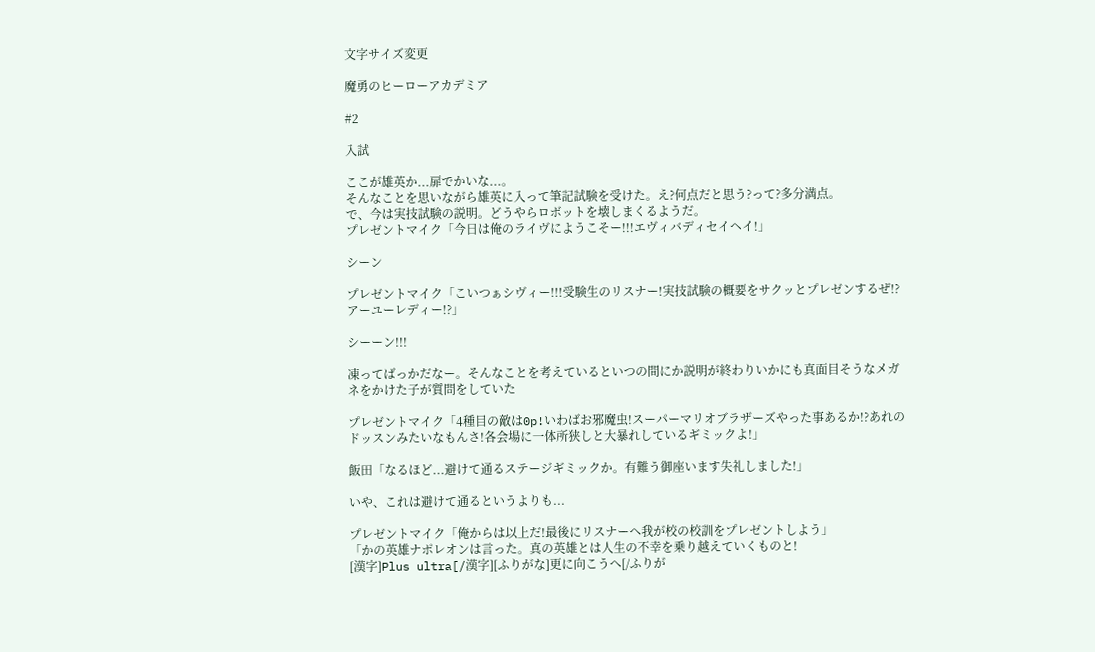文字サイズ変更

魔勇のヒーローアカデミア

#2

入試

ここが雄英か...扉でかいな...。
そんなことを思いながら雄英に入って筆記試験を受けた。え?何点だと思う?って?多分満点。
で、今は実技試験の説明。どうやらロボットを壊しまくるようだ。
プレゼントマイク「今日は俺のライヴにようこそー!!!エヴィバディセイヘイ!」

シーン

プレゼントマイク「こいつぁシヴィー!!!受験生のリスナー!実技試験の概要をサクッとプレゼンするぜ!?アーユーレディー!?」

シーーン!!!

凍ってばっかだなー。そんなことを考えているといつの間にか説明が終わりいかにも真面目そうなメガネをかけた子が質問をしていた

プレゼントマイク「4種目の敵は0p!いわばお邪魔虫!スーパーマリオブラザーズやった事あるか!?あれのドッスンみたいなもんさ!各会場に一体所狭しと大暴れしているギミックよ!」

飯田「なるほど...避けて通るステージギミックか。有難う御座います失礼しました!」

いや、これは避けて通るというよりも...

プレゼントマイク「俺からは以上だ!最後にリスナーへ我が校の校訓をプレゼントしよう」
「かの英雄ナポレオンは言った。真の英雄とは人生の不幸を乗り越えていくものと!
[漢字]Plus ultra[/漢字][ふりがな]更に向こうへ[/ふりが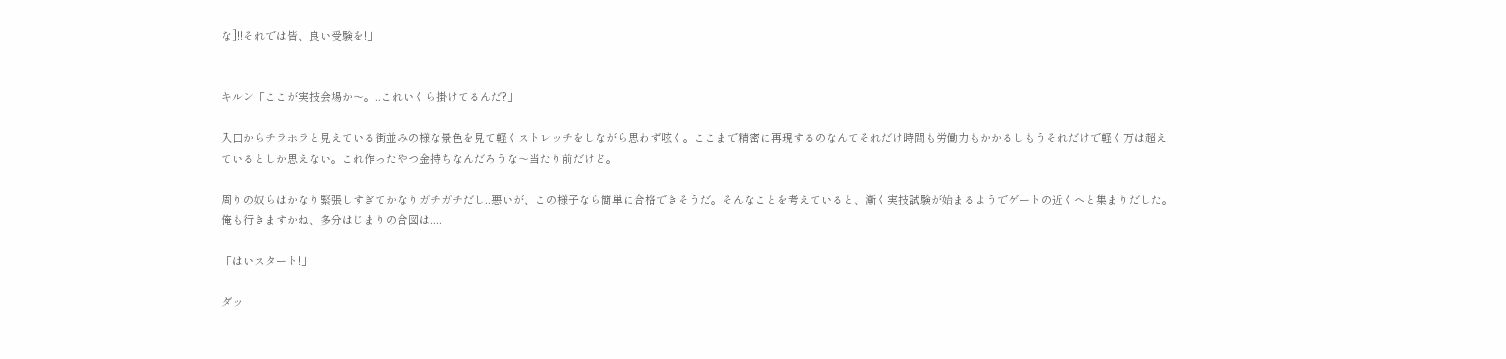な]!!それでは皆、良い受験を!」


キルン「ここが実技会場か〜。..これいくら掛けてるんだ?」

入口からチラホラと見えている街並みの様な景色を見て軽くストレッチをしながら思わず呟く。ここまで精密に再現するのなんてそれだけ時間も労働力もかかるしもうそれだけで軽く万は超えているとしか思えない。これ作ったやつ金持ちなんだろうな〜当たり前だけど。

周りの奴らはかなり緊張しすぎてかなりガチガチだし..悪いが、この様子なら簡単に合格できそうだ。そんなことを考えていると、漸く実技試験が始まるようでゲートの近くへと集まりだした。俺も行きますかね、多分はじまりの合図は....

「はいスタート!」

ダッ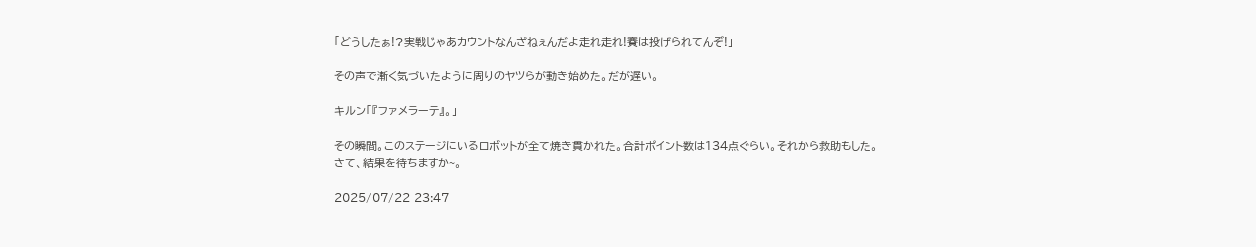「どうしたぁ!?実戦じゃあカウントなんざねぇんだよ走れ走れ!賽は投げられてんぞ!」

その声で漸く気づいたように周りのヤツらが動き始めた。だが遅い。

キルン「『ファメラーテ』。」

その瞬間。このステージにいるロボットが全て焼き貫かれた。合計ポイント数は134点ぐらい。それから救助もした。
さて、結果を待ちますか~。

2025/07/22 23:47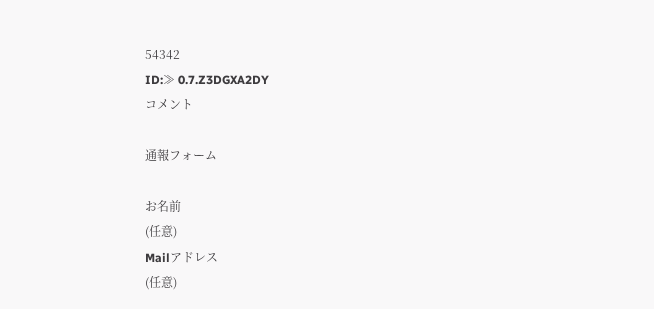54342
ID:≫ 0.7.Z3DGXA2DY
コメント

通報フォーム

お名前
(任意)
Mailアドレス
(任意)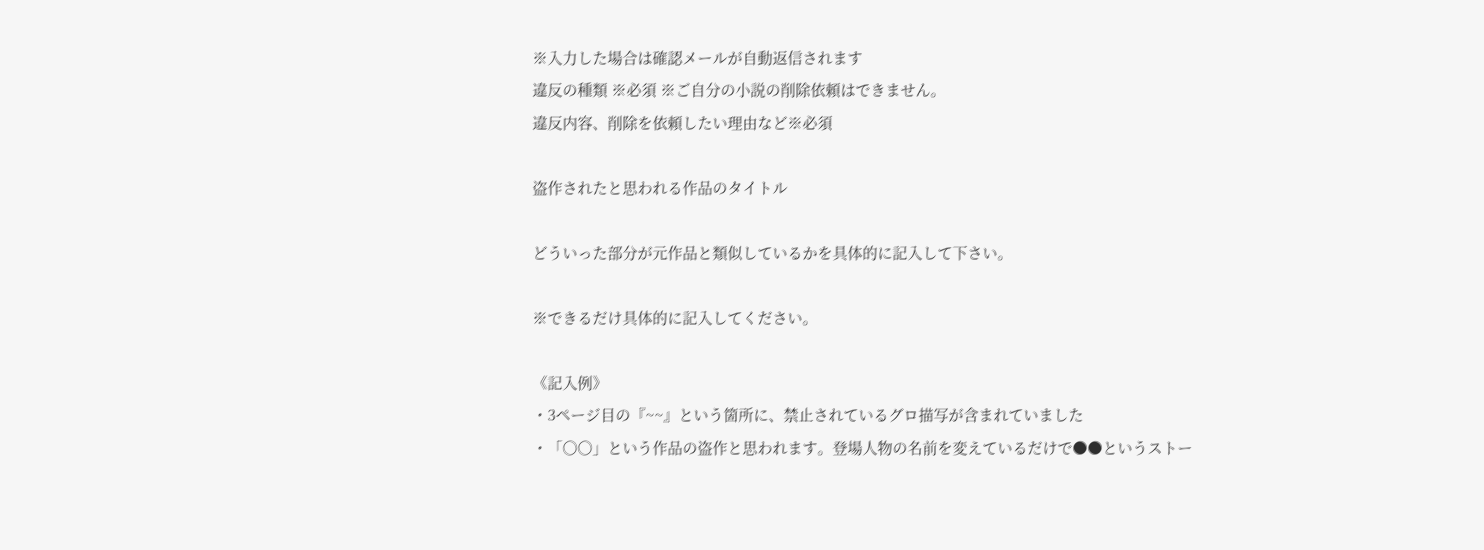※入力した場合は確認メールが自動返信されます
違反の種類 ※必須 ※ご自分の小説の削除依頼はできません。
違反内容、削除を依頼したい理由など※必須

盗作されたと思われる作品のタイトル

どういった部分が元作品と類似しているかを具体的に記入して下さい。

※できるだけ具体的に記入してください。

《記入例》
・3ページ目の『~~』という箇所に、禁止されているグロ描写が含まれていました
・「〇〇」という作品の盗作と思われます。登場人物の名前を変えているだけで●●というストー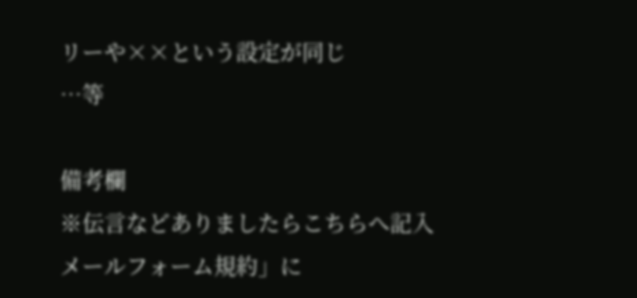リーや××という設定が同じ
…等

備考欄
※伝言などありましたらこちらへ記入
メールフォーム規約」に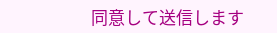同意して送信します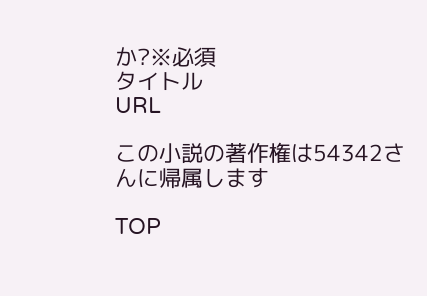か?※必須
タイトル
URL

この小説の著作権は54342さんに帰属します

TOP